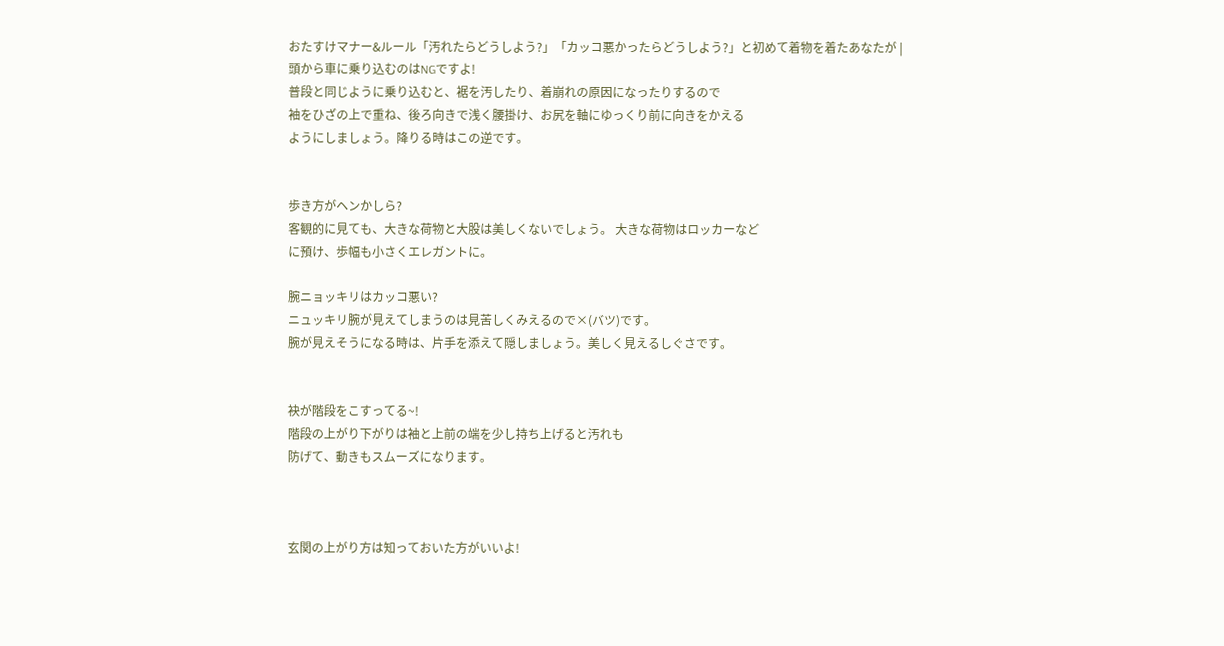おたすけマナー&ルール「汚れたらどうしよう?」「カッコ悪かったらどうしよう?」と初めて着物を着たあなたが |
頭から車に乗り込むのはNGですよ!
普段と同じように乗り込むと、裾を汚したり、着崩れの原因になったりするので
袖をひざの上で重ね、後ろ向きで浅く腰掛け、お尻を軸にゆっくり前に向きをかえる
ようにしましょう。降りる時はこの逆です。


歩き方がヘンかしら?
客観的に見ても、大きな荷物と大股は美しくないでしょう。 大きな荷物はロッカーなど
に預け、歩幅も小さくエレガントに。

腕ニョッキリはカッコ悪い?
ニュッキリ腕が見えてしまうのは見苦しくみえるので×(バツ)です。
腕が見えそうになる時は、片手を添えて隠しましょう。美しく見えるしぐさです。


袂が階段をこすってる~!
階段の上がり下がりは袖と上前の端を少し持ち上げると汚れも
防げて、動きもスムーズになります。



玄関の上がり方は知っておいた方がいいよ!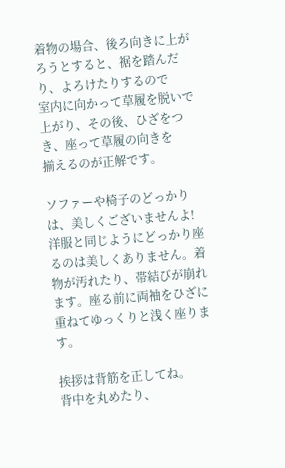着物の場合、後ろ向きに上がろうとすると、裾を踏んだり、よろけたりするので
室内に向かって草履を脱いで上がり、その後、ひざをつき、座って草履の向きを
揃えるのが正解です。

ソファーや椅子のどっかりは、美しくございませんよ!
洋服と同じようにどっかり座るのは美しくありません。着物が汚れたり、帯結びが崩れます。座る前に両袖をひざに重ねてゆっくりと浅く座ります。

挨拶は背筋を正してね。
背中を丸めたり、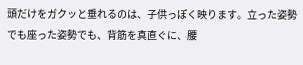頭だけをガクッと垂れるのは、子供っぽく映ります。立った姿勢でも座った姿勢でも、背筋を真直ぐに、腰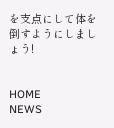を支点にして体を倒すようにしましょう!


HOME
NEWS